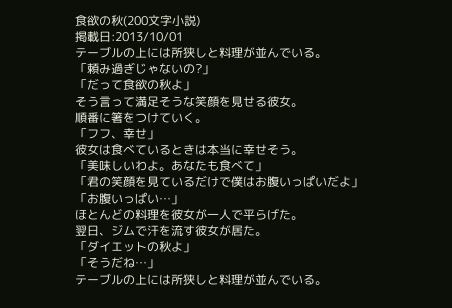食欲の秋(200文字小説)
掲載日:2013/10/01
テーブルの上には所狭しと料理が並んでいる。
「頼み過ぎじゃないの?」
「だって食欲の秋よ」
そう言って満足そうな笑顔を見せる彼女。
順番に箸をつけていく。
「フフ、幸せ」
彼女は食べているときは本当に幸せそう。
「美味しいわよ。あなたも食べて」
「君の笑顔を見ているだけで僕はお腹いっぱいだよ」
「お腹いっぱい…」
ほとんどの料理を彼女が一人で平らげた。
翌日、ジムで汗を流す彼女が居た。
「ダイエットの秋よ」
「そうだね…」
テーブルの上には所狭しと料理が並んでいる。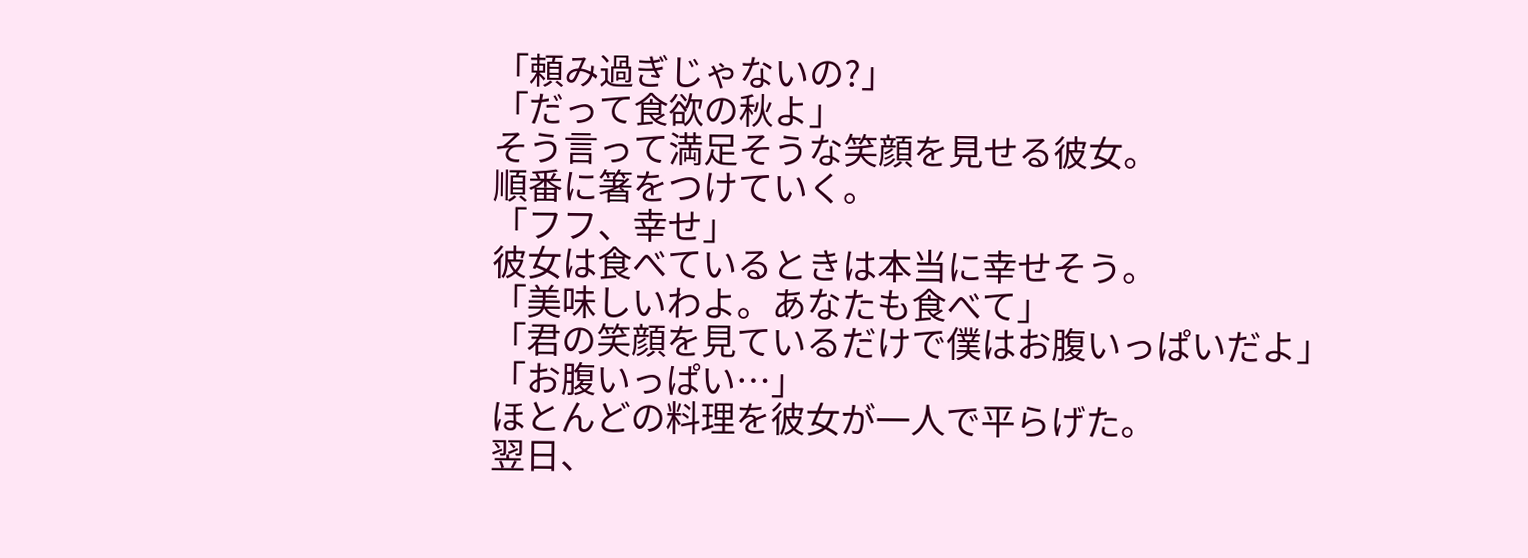「頼み過ぎじゃないの?」
「だって食欲の秋よ」
そう言って満足そうな笑顔を見せる彼女。
順番に箸をつけていく。
「フフ、幸せ」
彼女は食べているときは本当に幸せそう。
「美味しいわよ。あなたも食べて」
「君の笑顔を見ているだけで僕はお腹いっぱいだよ」
「お腹いっぱい…」
ほとんどの料理を彼女が一人で平らげた。
翌日、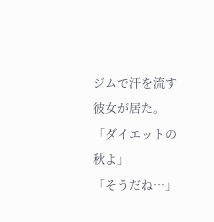ジムで汗を流す彼女が居た。
「ダイエットの秋よ」
「そうだね…」